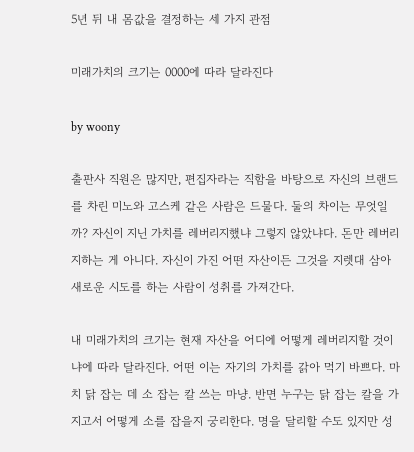5년 뒤 내 몸값을 결정하는 세 가지 관점

미래가치의 크기는 0000에 따라 달라진다

by woony

출판사 직원은 많지만, 편집자라는 직함을 바탕으로 자신의 브랜드를 차린 미노와 고스케 같은 사람은 드물다. 둘의 차이는 무엇일까? 자신이 지닌 가치를 레버리지했냐 그렇지 않았냐다. 돈만 레버리지하는 게 아니다. 자신이 가진 어떤 자산이든 그것을 지렛대 삼아 새로운 시도를 하는 사람이 성취를 가져간다.

내 미래가치의 크기는 현재 자산을 어디에 어떻게 레버리지할 것이냐에 따라 달라진다. 어떤 이는 자기의 가치를 갉아 먹기 바쁘다. 마치 닭 잡는 데 소 잡는 칼 쓰는 마냥. 반면 누구는 닭 잡는 칼을 가지고서 어떻게 소를 잡을지 궁리한다. 명을 달리할 수도 있지만 성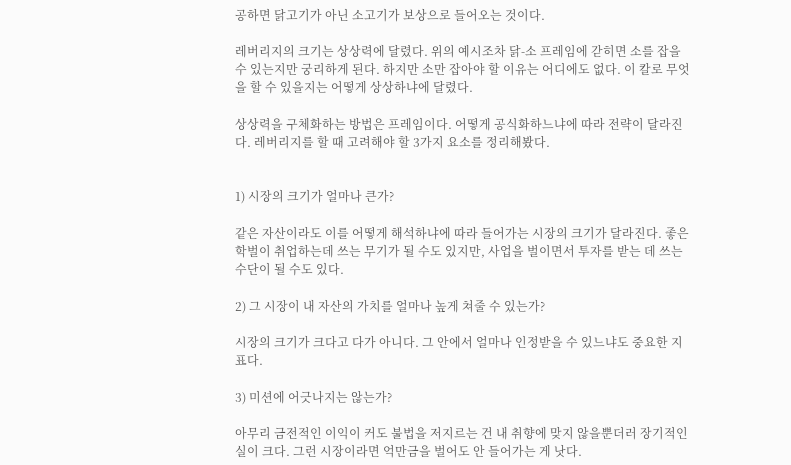공하면 닭고기가 아닌 소고기가 보상으로 들어오는 것이다.

레버리지의 크기는 상상력에 달렸다. 위의 예시조차 닭-소 프레임에 갇히면 소를 잡을 수 있는지만 궁리하게 된다. 하지만 소만 잡아야 할 이유는 어디에도 없다. 이 칼로 무엇을 할 수 있을지는 어떻게 상상하냐에 달렸다.

상상력을 구체화하는 방법은 프레임이다. 어떻게 공식화하느냐에 따라 전략이 달라진다. 레버리지를 할 때 고려해야 할 3가지 요소를 정리해봤다.


1) 시장의 크기가 얼마나 큰가?

같은 자산이라도 이를 어떻게 해석하냐에 따라 들어가는 시장의 크기가 달라진다. 좋은 학벌이 취업하는데 쓰는 무기가 될 수도 있지만, 사업을 벌이면서 투자를 받는 데 쓰는 수단이 될 수도 있다.

2) 그 시장이 내 자산의 가치를 얼마나 높게 쳐줄 수 있는가?

시장의 크기가 크다고 다가 아니다. 그 안에서 얼마나 인정받을 수 있느냐도 중요한 지표다.

3) 미션에 어긋나지는 않는가?

아무리 금전적인 이익이 커도 불법을 저지르는 건 내 취향에 맞지 않을뿐더러 장기적인 실이 크다. 그런 시장이라면 억만금을 벌어도 안 들어가는 게 낫다.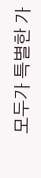모두가 특별한 가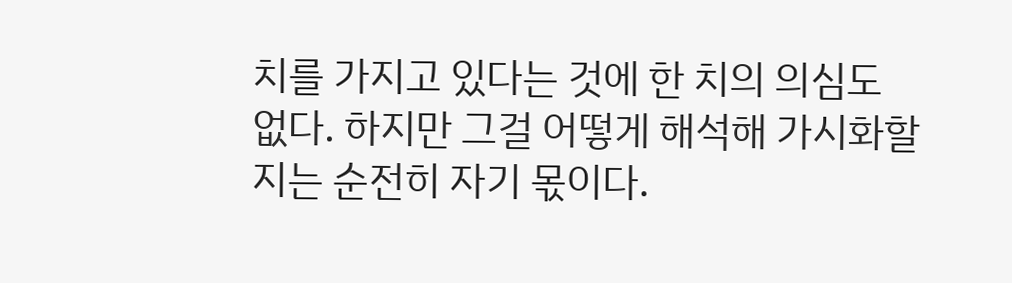치를 가지고 있다는 것에 한 치의 의심도 없다. 하지만 그걸 어떻게 해석해 가시화할지는 순전히 자기 몫이다.